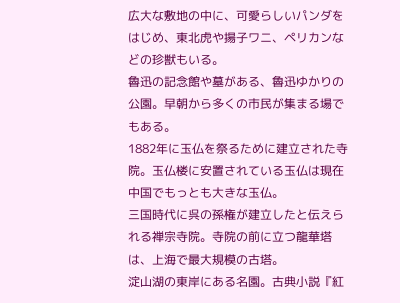広大な敷地の中に、可愛らしいパンダをはじめ、東北虎や揚子ワニ、ペリカンなどの珍獣もいる。
魯迅の記念館や墓がある、魯迅ゆかりの公園。早朝から多くの市民が集まる場でもある。
1882年に玉仏を祭るために建立された寺院。玉仏楼に安置されている玉仏は現在中国でもっとも大きな玉仏。
三国時代に呉の孫権が建立したと伝えられる禅宗寺院。寺院の前に立つ龍華塔は、上海で最大規模の古塔。
淀山湖の東岸にある名園。古典小説『紅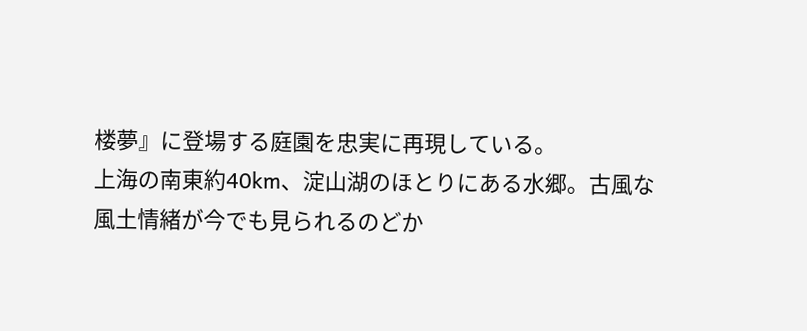楼夢』に登場する庭園を忠実に再現している。
上海の南東約40km、淀山湖のほとりにある水郷。古風な風土情緒が今でも見られるのどか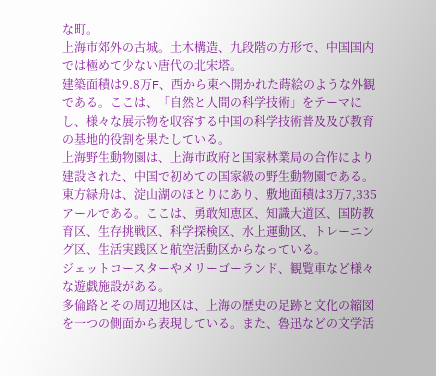な町。
上海市郊外の古城。土木構造、九段階の方形で、中国国内では極めて少ない唐代の北宋塔。
建築面積は9.8万F、西から東へ開かれた蒔絵のような外観である。ここは、「自然と人間の科学技術」をテーマにし、様々な展示物を収容する中国の科学技術普及及び教育の基地的役割を果たしている。
上海野生動物園は、上海市政府と国家林業局の合作により建設された、中国で初めての国家級の野生動物園である。
東方緑舟は、淀山湖のほとりにあり、敷地面積は3万7,335アールである。ここは、勇敢知恵区、知識大道区、国防教育区、生存挑戦区、科学探検区、水上運動区、トレーニング区、生活実践区と航空活動区からなっている。
ジェットコースターやメリーゴーランド、観覧車など様々な遊戯施設がある。
多倫路とその周辺地区は、上海の歴史の足跡と文化の縮図を一つの側面から表現している。また、魯迅などの文学活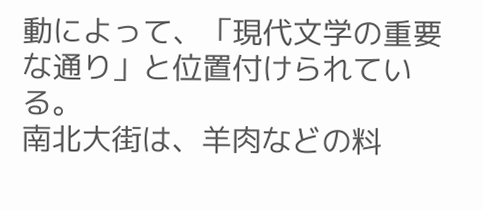動によって、「現代文学の重要な通り」と位置付けられている。
南北大街は、羊肉などの料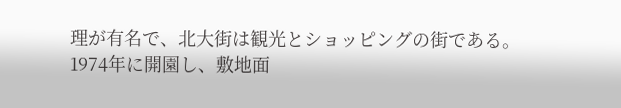理が有名で、北大街は観光とショッピングの街である。
1974年に開園し、敷地面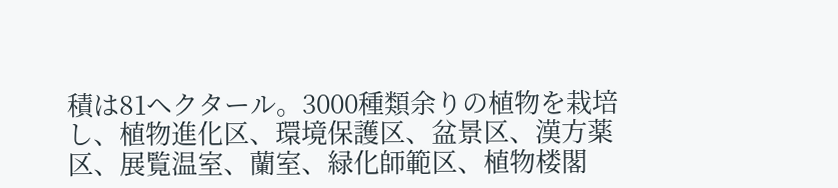積は81ヘクタール。3000種類余りの植物を栽培し、植物進化区、環境保護区、盆景区、漢方薬区、展覧温室、蘭室、緑化師範区、植物楼閣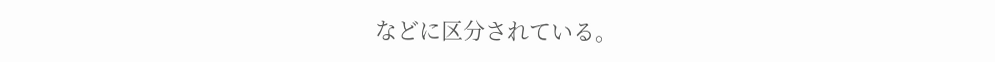などに区分されている。